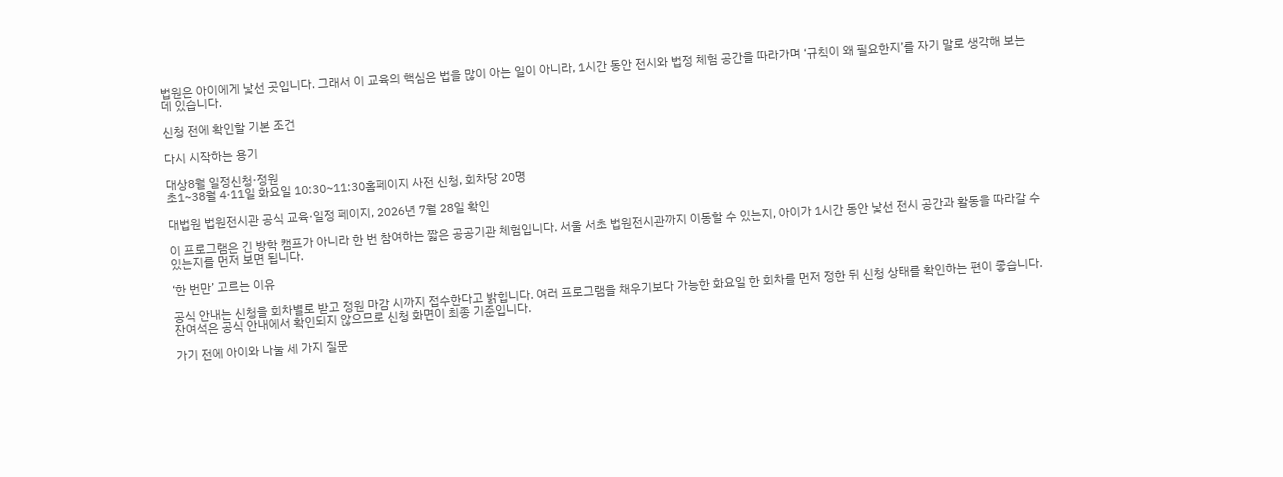법원은 아이에게 낯선 곳입니다. 그래서 이 교육의 핵심은 법을 많이 아는 일이 아니라, 1시간 동안 전시와 법정 체험 공간을 따라가며 ‘규칙이 왜 필요한지’를 자기 말로 생각해 보는 데 있습니다.

신청 전에 확인할 기본 조건

다시 시작하는 용기

대상8월 일정신청·정원
초1~38월 4·11일 화요일 10:30~11:30홈페이지 사전 신청, 회차당 20명

대법원 법원전시관 공식 교육·일정 페이지, 2026년 7월 28일 확인

이 프로그램은 긴 방학 캠프가 아니라 한 번 참여하는 짧은 공공기관 체험입니다. 서울 서초 법원전시관까지 이동할 수 있는지, 아이가 1시간 동안 낯선 전시 공간과 활동을 따라갈 수 있는지를 먼저 보면 됩니다.

‘한 번만’ 고르는 이유

공식 안내는 신청을 회차별로 받고 정원 마감 시까지 접수한다고 밝힙니다. 여러 프로그램을 채우기보다 가능한 화요일 한 회차를 먼저 정한 뒤 신청 상태를 확인하는 편이 좋습니다. 잔여석은 공식 안내에서 확인되지 않으므로 신청 화면이 최종 기준입니다.

가기 전에 아이와 나눌 세 가지 질문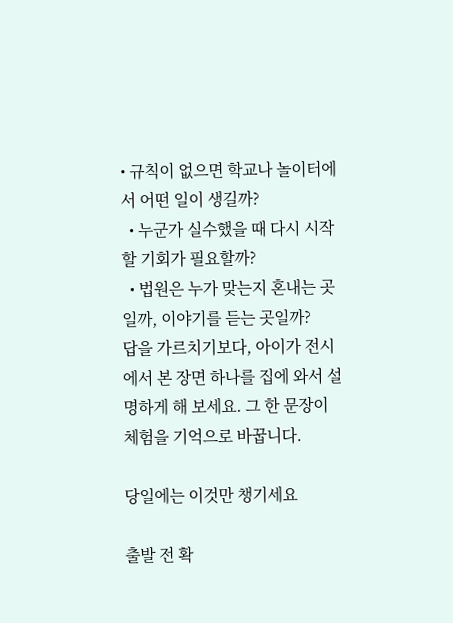• 규칙이 없으면 학교나 놀이터에서 어떤 일이 생길까?
  • 누군가 실수했을 때 다시 시작할 기회가 필요할까?
  • 법원은 누가 맞는지 혼내는 곳일까, 이야기를 듣는 곳일까?
답을 가르치기보다, 아이가 전시에서 본 장면 하나를 집에 와서 설명하게 해 보세요. 그 한 문장이 체험을 기억으로 바꿉니다.

당일에는 이것만 챙기세요

출발 전 확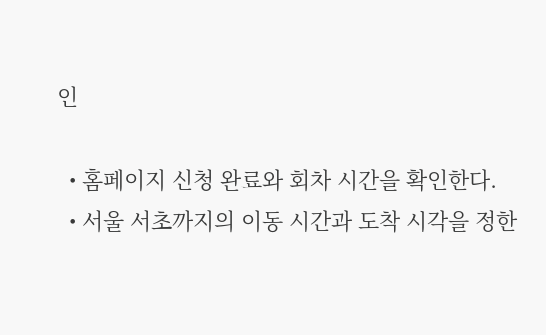인

  • 홈페이지 신청 완료와 회차 시간을 확인한다.
  • 서울 서초까지의 이동 시간과 도착 시각을 정한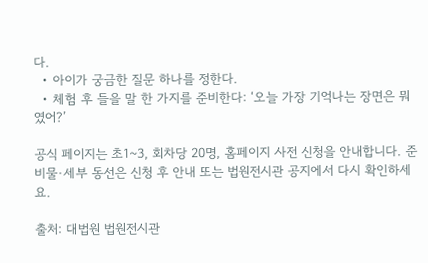다.
  • 아이가 궁금한 질문 하나를 정한다.
  • 체험 후 들을 말 한 가지를 준비한다: ‘오늘 가장 기억나는 장면은 뭐였어?’

공식 페이지는 초1~3, 회차당 20명, 홈페이지 사전 신청을 안내합니다. 준비물·세부 동선은 신청 후 안내 또는 법원전시관 공지에서 다시 확인하세요.

출처: 대법원 법원전시관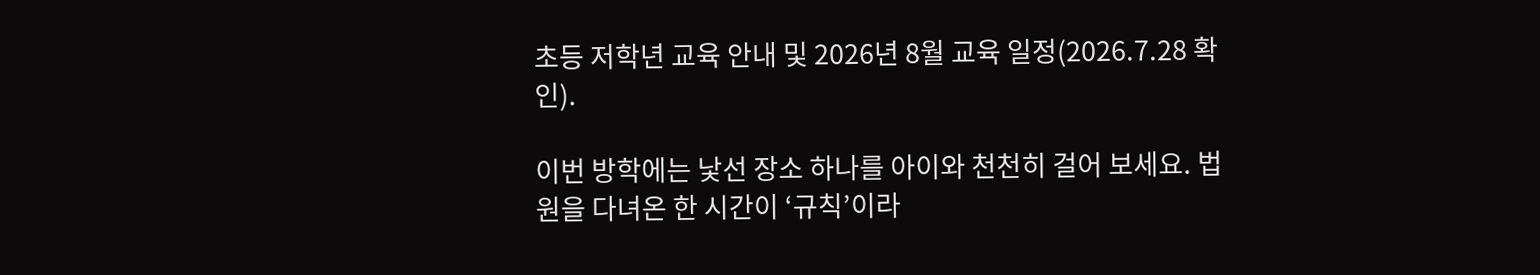초등 저학년 교육 안내 및 2026년 8월 교육 일정(2026.7.28 확인).

이번 방학에는 낯선 장소 하나를 아이와 천천히 걸어 보세요. 법원을 다녀온 한 시간이 ‘규칙’이라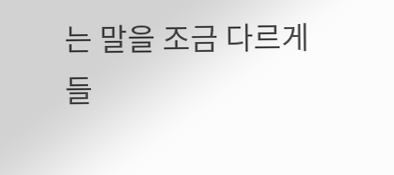는 말을 조금 다르게 들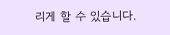리게 할 수 있습니다.